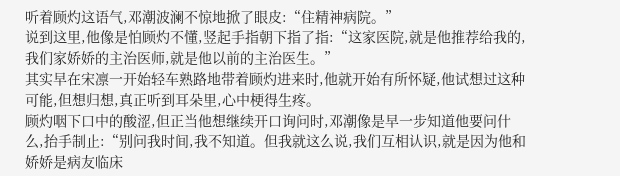听着顾灼这语气,邓潮波澜不惊地掀了眼皮:“住精神病院。”
说到这里,他像是怕顾灼不懂,竖起手指朝下指了指:“这家医院,就是他推荐给我的,我们家娇娇的主治医师,就是他以前的主治医生。”
其实早在宋凛一开始轻车熟路地带着顾灼进来时,他就开始有所怀疑,他试想过这种可能,但想归想,真正听到耳朵里,心中梗得生疼。
顾灼咽下口中的酸涩,但正当他想继续开口询问时,邓潮像是早一步知道他要问什么,抬手制止:“别问我时间,我不知道。但我就这么说,我们互相认识,就是因为他和娇娇是病友临床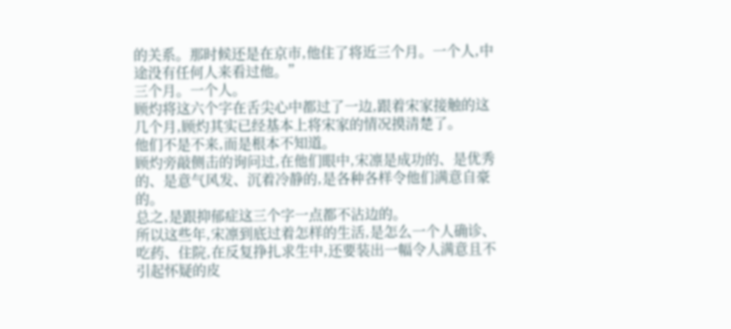的关系。那时候还是在京市,他住了将近三个月。一个人,中途没有任何人来看过他。”
三个月。一个人。
顾灼将这六个字在舌尖心中都过了一边,跟着宋家接触的这几个月,顾灼其实已经基本上将宋家的情况摸清楚了。
他们不是不来,而是根本不知道。
顾灼旁敲侧击的询问过,在他们眼中,宋凛是成功的、是优秀的、是意气风发、沉着冷静的,是各种各样令他们满意自豪的。
总之,是跟抑郁症这三个字一点都不沾边的。
所以这些年,宋凛到底过着怎样的生活,是怎么一个人确诊、吃药、住院,在反复挣扎求生中,还要装出一幅令人满意且不引起怀疑的皮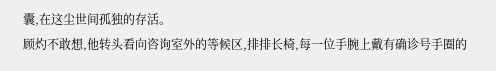囊,在这尘世间孤独的存活。
顾灼不敢想,他转头看向咨询室外的等候区,排排长椅,每一位手腕上戴有确诊号手圈的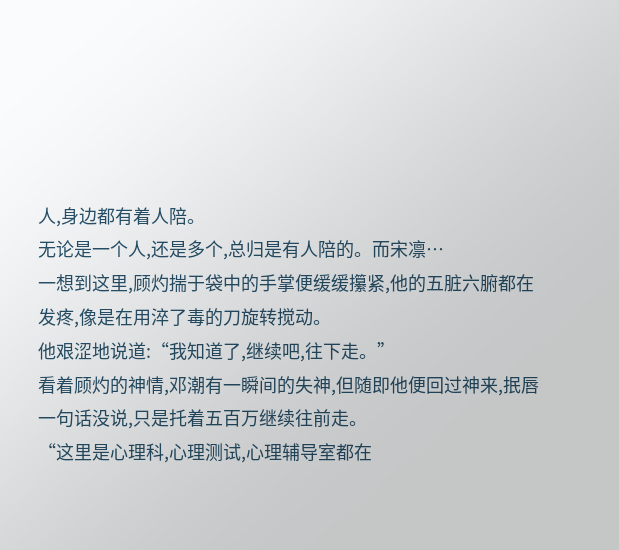人,身边都有着人陪。
无论是一个人,还是多个,总归是有人陪的。而宋凛…
一想到这里,顾灼揣于袋中的手掌便缓缓攥紧,他的五脏六腑都在发疼,像是在用淬了毒的刀旋转搅动。
他艰涩地说道:“我知道了,继续吧,往下走。”
看着顾灼的神情,邓潮有一瞬间的失神,但随即他便回过神来,抿唇一句话没说,只是托着五百万继续往前走。
“这里是心理科,心理测试,心理辅导室都在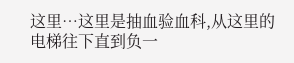这里…这里是抽血验血科,从这里的电梯往下直到负一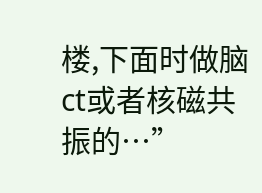楼,下面时做脑ct或者核磁共振的…”